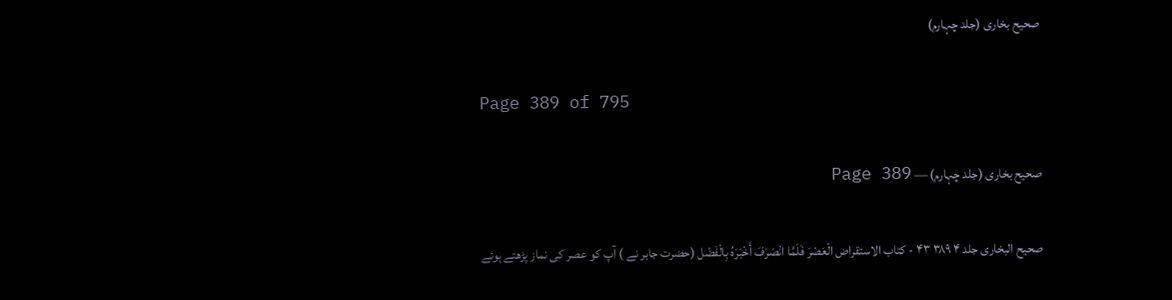صحیح بخاری (جلد چہارم)

Page 389 of 795

صحیح بخاری (جلد چہارم) — Page 389

صحيح البخاری جلد ۴ ۳۸۹ ۴۳ - كتاب الاستقراض الْعَصْرَ فَلَمَّا انْصَرَفَ أَخْبَرَهُ بِالْفَضْل (حضرت جابر نے ) آپ کو عصر کی نماز پڑھتے ہوئے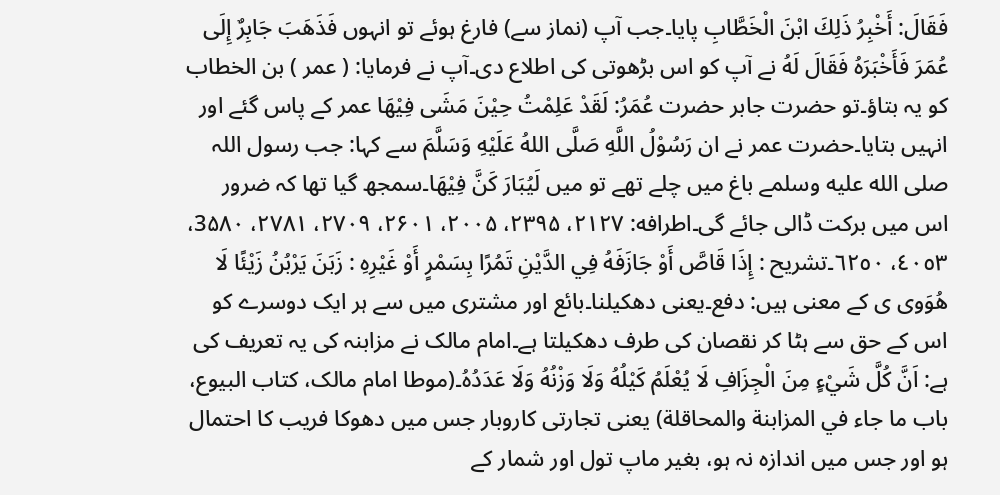فَقَالَ: أَخْبِرُ ذَلِكَ ابْنَ الْخَطَّابِ پایا۔جب آپ (نماز سے) فارغ ہوئے تو انہوں فَذَهَبَ جَابِرٌ إِلَى عُمَرَ فَأَخْبَرَهُ فَقَالَ لَهُ نے آپ کو اس بڑھوتی کی اطلاع دی۔آپ نے فرمایا: ( عمر ) بن الخطاب کو یہ بتاؤ۔تو حضرت جابر حضرت عُمَرُ: لَقَدْ عَلِمْتُ حِيْنَ مَشَى فِيْهَا عمر کے پاس گئے اور انہیں بتایا۔حضرت عمر نے ان رَسُوْلُ اللَّهِ صَلَّى اللهُ عَلَيْهِ وَسَلَّمَ سے کہا: جب رسول اللہ صلى الله عليه وسلمے باغ میں چلے تھے تو میں لَيُبَارَ كَنَّ فِيْهَا۔سمجھ گیا تھا کہ ضرور اس میں برکت ڈالی جائے گی۔اطرافه: ۲۱۲۷، ۲۳۹۵، ۲۰۰۵، ۲۶۰۱، ۲۷۰۹، ۲۷۸۱، 3۵۸۰، ٤٠٥٣، ٦٢٥٠۔تشریح : إِذَا قَاصَّ أَوْ جَازَفَهُ فِي الدَّيْنِ تَمُرًا بِسَمْرٍ أَوْ غَيْرِهِ : زَبَنَ يَرْبُنُ زَيْئًا لَا هُوَوی ی کے معنی ہیں: دفع۔یعنی دھکیلنا۔بائع اور مشتری میں سے ہر ایک دوسرے کو اس کے حق سے ہٹا کر نقصان کی طرف دھکیلتا ہے۔امام مالک نے مزابنہ کی یہ تعریف کی ہے: اَنَّ كُلَّ شَيْءٍ مِنَ الْجِزَافِ لَا يُعْلَمُ كَيْلُهُ وَلَا وَزْنُهُ وَلَا عَدَدُهُ۔(موطا امام مالک، کتاب البيوع، باب ما جاء في المزابنة والمحاقلة) یعنی تجارتی کاروبار جس میں دھوکا فریب کا احتمال ہو اور جس میں اندازہ نہ ہو، بغیر ماپ تول اور شمار کے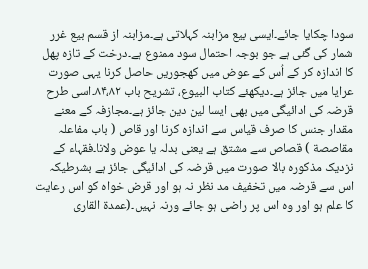سودا چکایا جائے۔ایسی بیع مزابنہ کہلاتی ہے۔مزابنہ از قسم بیع غرر شمار کی گئی ہے جو بوجہ احتمال سود ممنوع ہے۔درخت کے تازہ پھل کا اندازہ کر کے اُس کے عوض میں کھجوریں حاصل کرنا یہی صورت عرایا میں جائز ہے۔دیکھئے کتاب البیوع، تشریح باب ۸۴،۸۲۔اسی طرح قرضہ کی ادائیگی میں بھی ایسا لین دین جائز ہے۔مجازفہ کے معنے مقدار جنس کا صرف قیاس سے اندازہ کرنا اور قاص ( باب مفاعلہ مقاصصة ) قصاص سے مشتق ہے یعنی بدلہ یا عوض ولانا۔فقہاء کے نزدیک مذکورہ بالا صورت میں قرضہ کی ادائیگی جائز ہے بشرطیکہ اس سے قرضہ میں تخفیف مد نظر نہ ہو اور قرض خواہ کو اس رعایت کا علم ہو اور وہ اس پر راضی ہو جائے ورنہ نہیں۔(عمدۃ القاری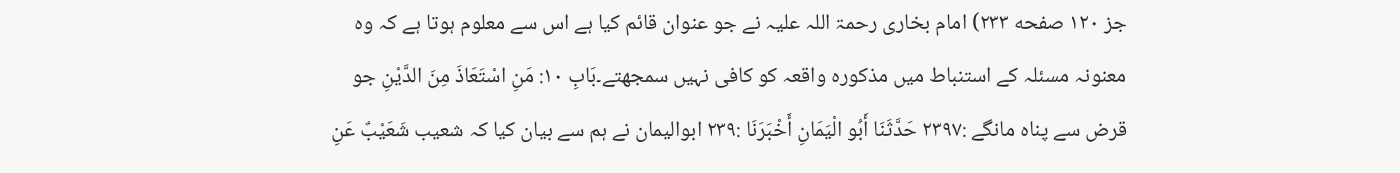جز ۱۲۰ صفحه ۲۳۳) امام بخاری رحمۃ اللہ علیہ نے جو عنوان قائم کیا ہے اس سے معلوم ہوتا ہے کہ وہ معنونہ مسئلہ کے استنباط میں مذکورہ واقعہ کو کافی نہیں سمجھتے۔بَابِ ۱۰: مَنِ اسْتَعَاذَ مِنَ الدَّيْنِ جو قرض سے پناہ مانگے :۲۳۹۷ حَدَّثَنَا أَبُو الْيَمَانِ أَخْبَرَنَا :۲۳۹ ابوالیمان نے ہم سے بیان کیا کہ شعیب شَعَيْبٌ عَنِ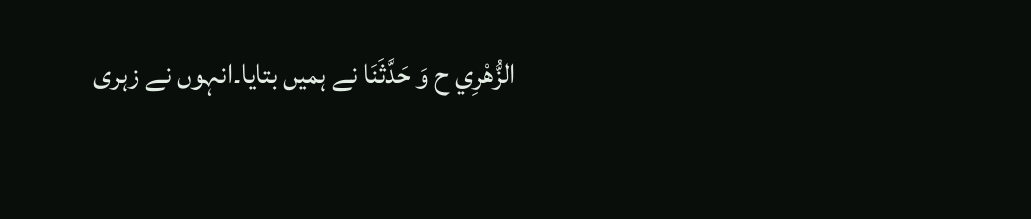الزُّهْرِي ح وَ حَدَّثَنَا نے ہمیں بتایا۔انہوں نے زہری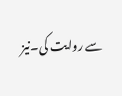سے روایت کی۔نیز